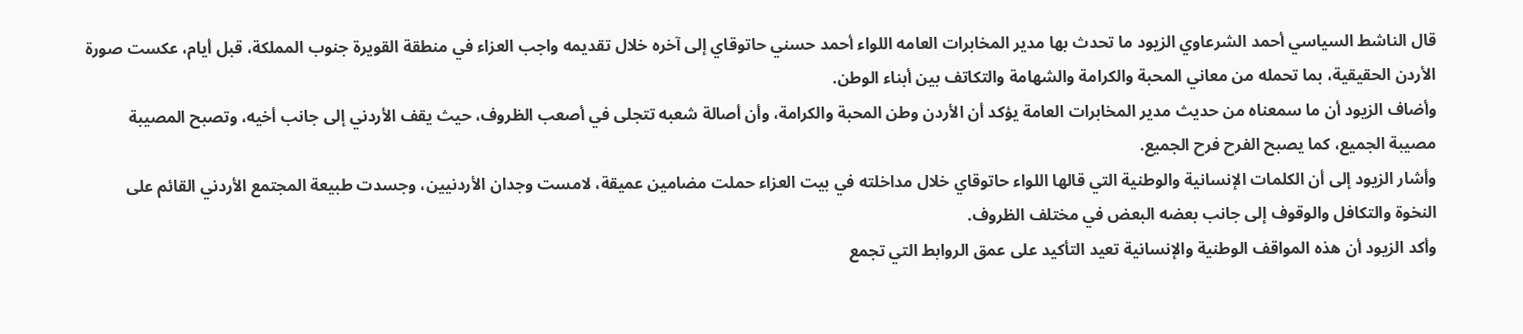قال الناشط السياسي أحمد الشرعاوي الزيود ما تحدث بها مدير المخابرات العامه اللواء أحمد حسني حاتوقاي إلى آخره خلال تقديمه واجب العزاء في منطقة القويرة جنوب المملكة، قبل أيام، عكست صورة الأردن الحقيقية، بما تحمله من معاني المحبة والكرامة والشهامة والتكاتف بين أبناء الوطن.
وأضاف الزيود أن ما سمعناه من حديث مدير المخابرات العامة يؤكد أن الأردن وطن المحبة والكرامة، وأن أصالة شعبه تتجلى في أصعب الظروف، حيث يقف الأردني إلى جانب أخيه، وتصبح المصيبة مصيبة الجميع، كما يصبح الفرح فرح الجميع.
وأشار الزيود إلى أن الكلمات الإنسانية والوطنية التي قالها اللواء حاتوقاي خلال مداخلته في بيت العزاء حملت مضامين عميقة، لامست وجدان الأردنيين، وجسدت طبيعة المجتمع الأردني القائم على النخوة والتكافل والوقوف إلى جانب بعضه البعض في مختلف الظروف.
وأكد الزيود أن هذه المواقف الوطنية والإنسانية تعيد التأكيد على عمق الروابط التي تجمع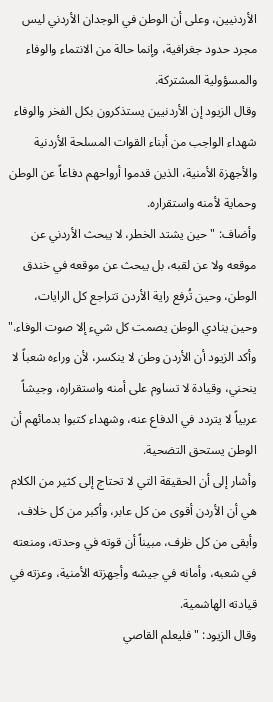الأردنيين، وعلى أن الوطن في الوجدان الأردني ليس مجرد حدود جغرافية، وإنما حالة من الانتماء والوفاء والمسؤولية المشتركة.
وقال الزيود إن الأردنيين يستذكرون بكل الفخر والوفاء شهداء الواجب من أبناء القوات المسلحة الأردنية والأجهزة الأمنية، الذين قدموا أرواحهم دفاعاً عن الوطن وحماية لأمنه واستقراره.
وأضاف: "حين يشتد الخطر، لا يبحث الأردني عن موقعه ولا عن لقبه، بل يبحث عن موقعه في خندق الوطن، وحين تُرفع راية الأردن تتراجع كل الرايات، وحين ينادي الوطن يصمت كل شيء إلا صوت الوفاء."
وأكد الزيود أن الأردن وطن لا ينكسر، لأن وراءه شعباً لا ينحني، وقيادة لا تساوم على أمنه واستقراره، وجيشاً عربياً لا يتردد في الدفاع عنه، وشهداء كتبوا بدمائهم أن الوطن يستحق التضحية.
وأشار إلى أن الحقيقة التي لا تحتاج إلى كثير من الكلام هي أن الأردن أقوى من كل عابر، وأكبر من كل خلاف، وأبقى من كل ظرف، مبيناً أن قوته في وحدته، ومنعته في شعبه، وأمانه في جيشه وأجهزته الأمنية، وعزته في قيادته الهاشمية.
وقال الزيود: "فليعلم القاصي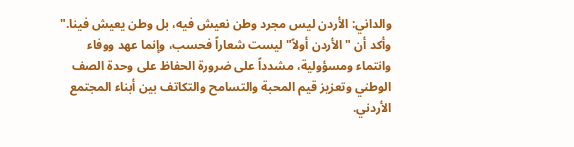والداني: الأردن ليس مجرد وطن نعيش فيه، بل وطن يعيش فينا."
وأكد أن "الأردن أولاً" ليست شعاراً فحسب، وإنما عهد ووفاء وانتماء ومسؤولية، مشدداً على ضرورة الحفاظ على وحدة الصف الوطني وتعزيز قيم المحبة والتسامح والتكاتف بين أبناء المجتمع الأردني.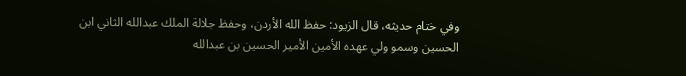وفي ختام حديثه، قال الزيود: حفظ الله الأردن، وحفظ جلالة الملك عبدالله الثاني ابن الحسين وسمو ولي عهده الأمين الأمير الحسين بن عبدالله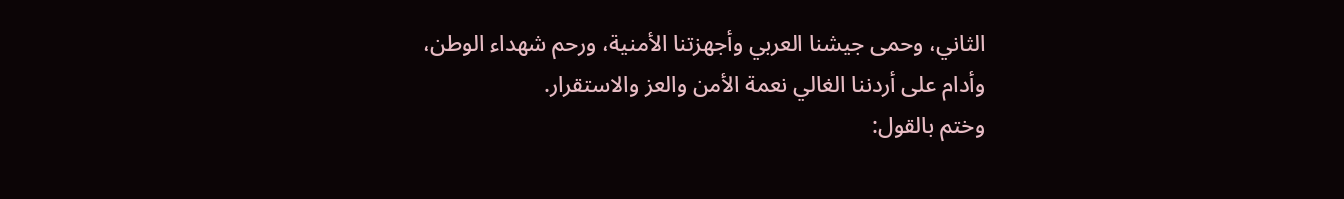الثاني، وحمى جيشنا العربي وأجهزتنا الأمنية، ورحم شهداء الوطن، وأدام على أردننا الغالي نعمة الأمن والعز والاستقرار.
وختم بالقول: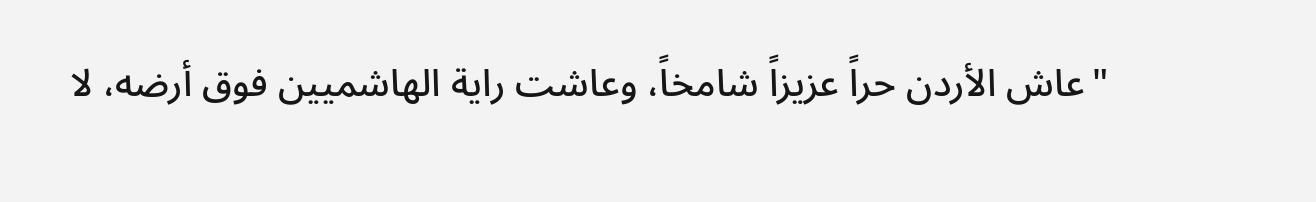"عاش الأردن حراً عزيزاً شامخاً، وعاشت راية الهاشميين فوق أرضه، لا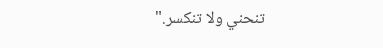تنحني ولا تنكسر."